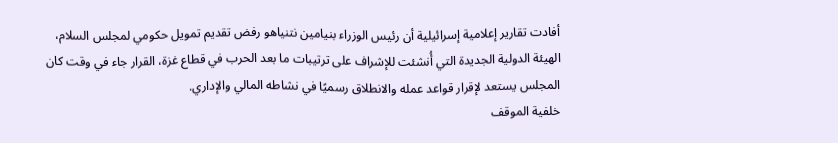أفادت تقارير إعلامية إسرائيلية أن رئيس الوزراء بنيامين نتنياهو رفض تقديم تمويل حكومي لمجلس السلام، الهيئة الدولية الجديدة التي أُنشئت للإشراف على ترتيبات ما بعد الحرب في قطاع غزة، القرار جاء في وقت كان المجلس يستعد لإقرار قواعد عمله والانطلاق رسميًا في نشاطه المالي والإداري.
خلفية الموقف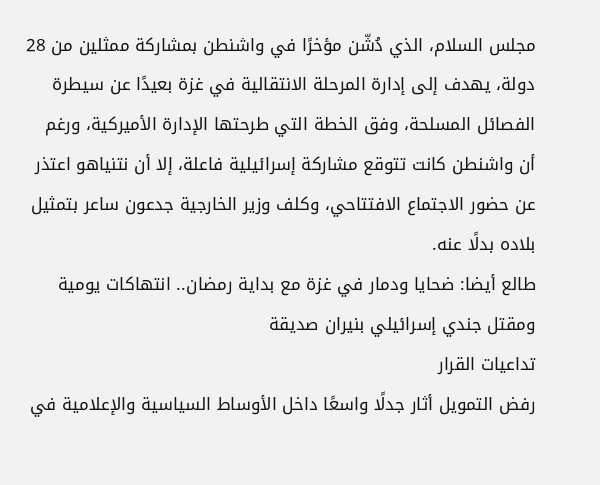مجلس السلام، الذي دُشّن مؤخرًا في واشنطن بمشاركة ممثلين من 28 دولة، يهدف إلى إدارة المرحلة الانتقالية في غزة بعيدًا عن سيطرة الفصائل المسلحة، وفق الخطة التي طرحتها الإدارة الأميركية، ورغم أن واشنطن كانت تتوقع مشاركة إسرائيلية فاعلة، إلا أن نتنياهو اعتذر عن حضور الاجتماع الافتتاحي، وكلف وزير الخارجية جدعون ساعر بتمثيل بلاده بدلًا عنه.
طالع أيضا: ضحايا ودمار في غزة مع بداية رمضان.. انتهاكات يومية ومقتل جندي إسرائيلي بنيران صديقة
تداعيات القرار
رفض التمويل أثار جدلًا واسعًا داخل الأوساط السياسية والإعلامية في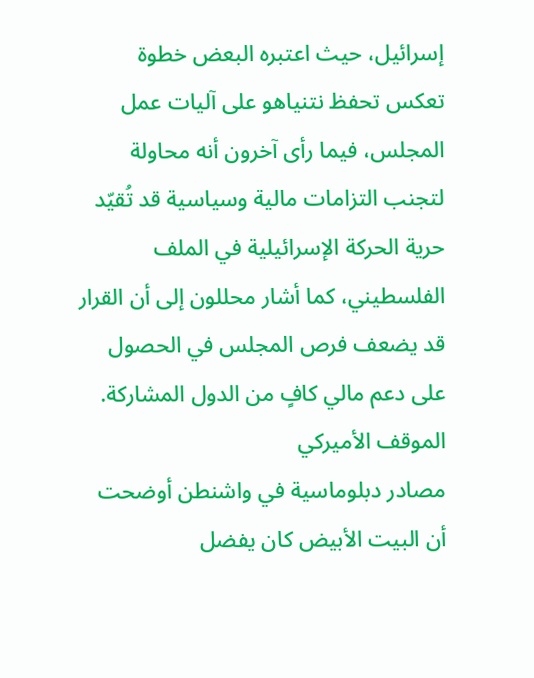إسرائيل، حيث اعتبره البعض خطوة تعكس تحفظ نتنياهو على آليات عمل المجلس، فيما رأى آخرون أنه محاولة لتجنب التزامات مالية وسياسية قد تُقيّد حرية الحركة الإسرائيلية في الملف الفلسطيني، كما أشار محللون إلى أن القرار قد يضعف فرص المجلس في الحصول على دعم مالي كافٍ من الدول المشاركة.
الموقف الأميركي
مصادر دبلوماسية في واشنطن أوضحت أن البيت الأبيض كان يفضل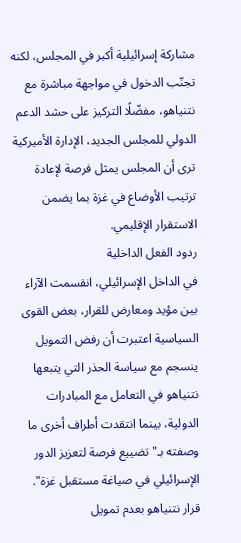مشاركة إسرائيلية أكبر في المجلس، لكنه تجنّب الدخول في مواجهة مباشرة مع نتنياهو، مفضّلًا التركيز على حشد الدعم الدولي للمجلس الجديد، الإدارة الأميركية ترى أن المجلس يمثل فرصة لإعادة ترتيب الأوضاع في غزة بما يضمن الاستقرار الإقليمي.
ردود الفعل الداخلية
في الداخل الإسرائيلي، انقسمت الآراء بين مؤيد ومعارض للقرار، بعض القوى السياسية اعتبرت أن رفض التمويل ينسجم مع سياسة الحذر التي يتبعها نتنياهو في التعامل مع المبادرات الدولية، بينما انتقدت أطراف أخرى ما وصفته بـ"تضييع فرصة لتعزيز الدور الإسرائيلي في صياغة مستقبل غزة".
قرار نتنياهو بعدم تمويل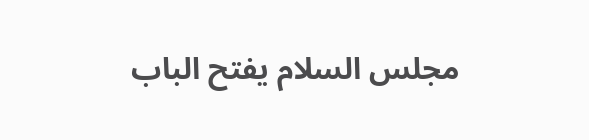مجلس السلام يفتح الباب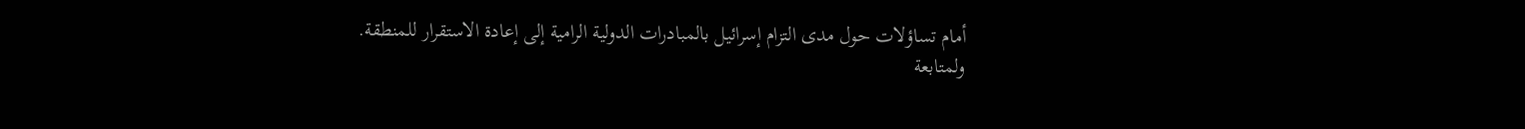أمام تساؤلات حول مدى التزام إسرائيل بالمبادرات الدولية الرامية إلى إعادة الاستقرار للمنطقة.
ولمتابعة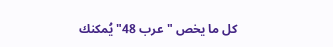كل ما يخص "عرب 48" يُمكنك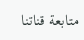متابعة قناتنا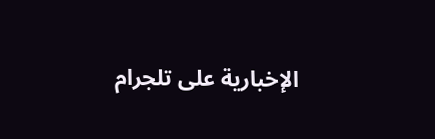الإخبارية على تلجرام